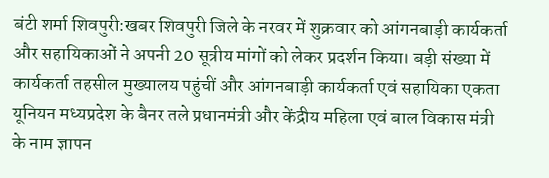बंटी शर्मा शिवपुरी:खबर शिवपुरी जिले के नरवर में शुक्रवार को आंगनबाड़ी कार्यकर्ता और सहायिकाओं ने अपनी 20 सूत्रीय मांगों को लेकर प्रदर्शन किया। बड़ी संख्या में कार्यकर्ता तहसील मुख्यालय पहुंचीं और आंगनबाड़ी कार्यकर्ता एवं सहायिका एकता यूनियन मध्यप्रदेश के बैनर तले प्रधानमंत्री और केंद्रीय महिला एवं बाल विकास मंत्री के नाम ज्ञापन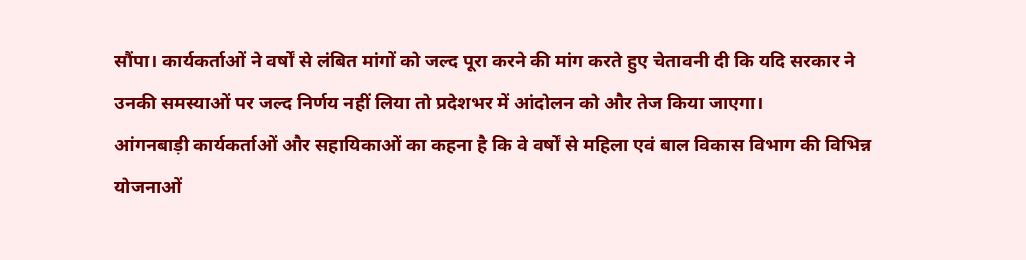सौंपा। कार्यकर्ताओं ने वर्षों से लंबित मांगों को जल्द पूरा करने की मांग करते हुए चेतावनी दी कि यदि सरकार ने उनकी समस्याओं पर जल्द निर्णय नहीं लिया तो प्रदेशभर में आंदोलन को और तेज किया जाएगा।
आंगनबाड़ी कार्यकर्ताओं और सहायिकाओं का कहना है कि वे वर्षों से महिला एवं बाल विकास विभाग की विभिन्न योजनाओं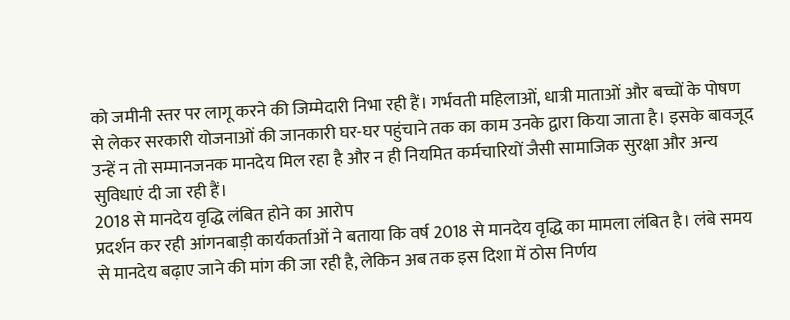को जमीनी स्तर पर लागू करने की जिम्मेदारी निभा रही हैं। गर्भवती महिलाओं, धात्री माताओं और बच्चों के पोषण से लेकर सरकारी योजनाओं की जानकारी घर-घर पहुंचाने तक का काम उनके द्वारा किया जाता है। इसके बावजूद उन्हें न तो सम्मानजनक मानदेय मिल रहा है और न ही नियमित कर्मचारियों जैसी सामाजिक सुरक्षा और अन्य सुविधाएं दी जा रही हैं।
2018 से मानदेय वृद्धि लंबित होने का आरोप
प्रदर्शन कर रही आंगनबाड़ी कार्यकर्ताओं ने बताया कि वर्ष 2018 से मानदेय वृद्धि का मामला लंबित है। लंबे समय से मानदेय बढ़ाए जाने की मांग की जा रही है, लेकिन अब तक इस दिशा में ठोस निर्णय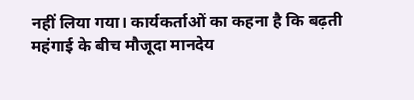नहीं लिया गया। कार्यकर्ताओं का कहना है कि बढ़ती महंगाई के बीच मौजूदा मानदेय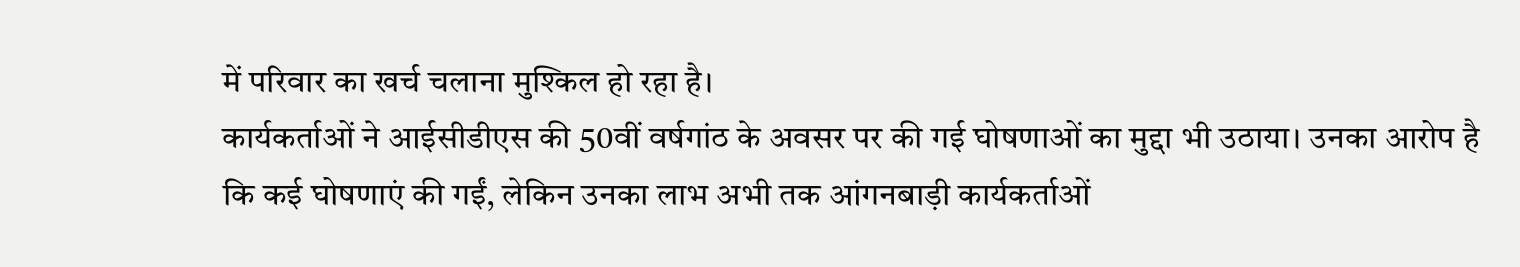में परिवार का खर्च चलाना मुश्किल हो रहा है।
कार्यकर्ताओं ने आईसीडीएस की 50वीं वर्षगांठ के अवसर पर की गई घोषणाओं का मुद्दा भी उठाया। उनका आरोप है कि कई घोषणाएं की गईं, लेकिन उनका लाभ अभी तक आंगनबाड़ी कार्यकर्ताओं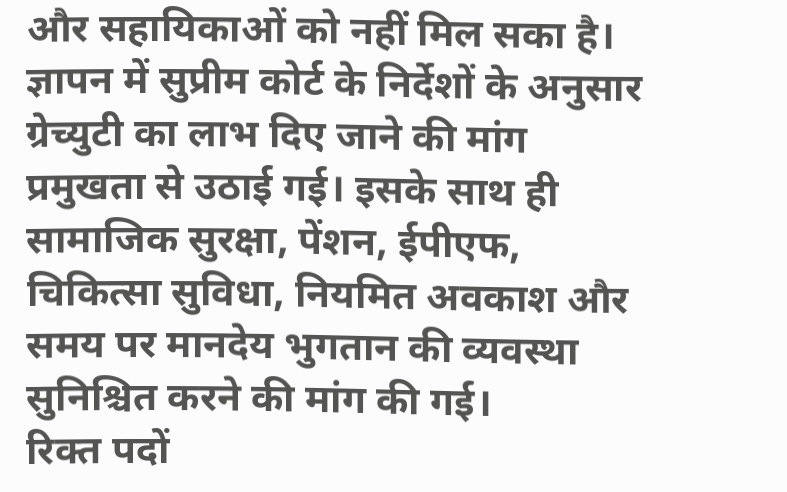और सहायिकाओं को नहीं मिल सका है।
ज्ञापन में सुप्रीम कोर्ट के निर्देशों के अनुसार ग्रेच्युटी का लाभ दिए जाने की मांग प्रमुखता से उठाई गई। इसके साथ ही सामाजिक सुरक्षा, पेंशन, ईपीएफ, चिकित्सा सुविधा, नियमित अवकाश और समय पर मानदेय भुगतान की व्यवस्था सुनिश्चित करने की मांग की गई।
रिक्त पदों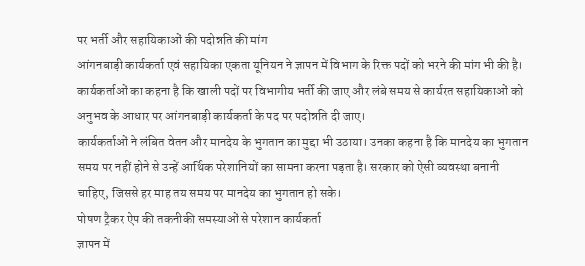पर भर्ती और सहायिकाओं की पदोन्नति की मांग
आंगनबाड़ी कार्यकर्ता एवं सहायिका एकता यूनियन ने ज्ञापन में विभाग के रिक्त पदों को भरने की मांग भी की है। कार्यकर्ताओं का कहना है कि खाली पदों पर विभागीय भर्ती की जाए और लंबे समय से कार्यरत सहायिकाओं को अनुभव के आधार पर आंगनबाड़ी कार्यकर्ता के पद पर पदोन्नति दी जाए।
कार्यकर्ताओं ने लंबित वेतन और मानदेय के भुगतान का मुद्दा भी उठाया। उनका कहना है कि मानदेय का भुगतान समय पर नहीं होने से उन्हें आर्थिक परेशानियों का सामना करना पड़ता है। सरकार को ऐसी व्यवस्था बनानी चाहिए, जिससे हर माह तय समय पर मानदेय का भुगतान हो सके।
पोषण ट्रैकर ऐप की तकनीकी समस्याओं से परेशान कार्यकर्ता
ज्ञापन में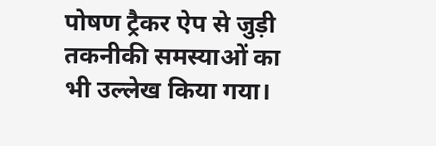पोषण ट्रैकर ऐप से जुड़ी तकनीकी समस्याओं का भी उल्लेख किया गया।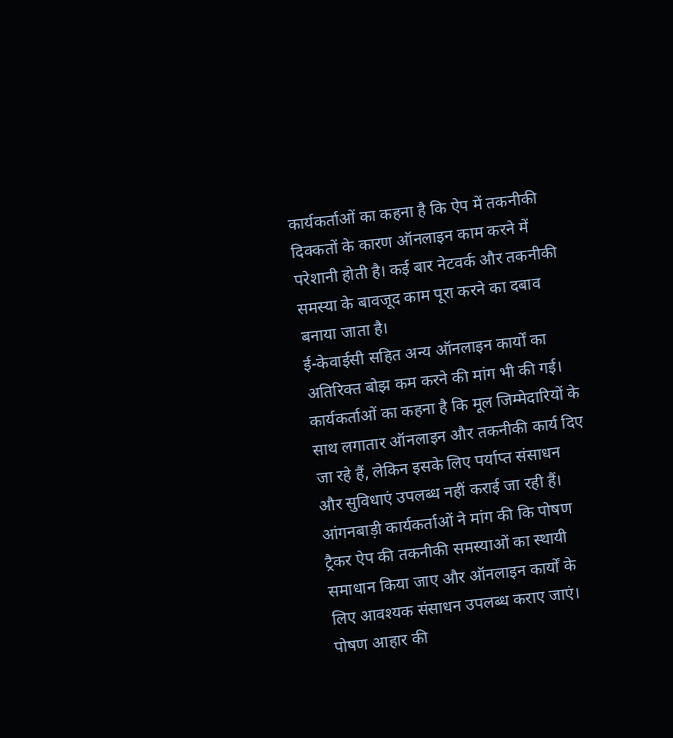कार्यकर्ताओं का कहना है कि ऐप में तकनीकी दिक्कतों के कारण ऑनलाइन काम करने में परेशानी होती है। कई बार नेटवर्क और तकनीकी समस्या के बावजूद काम पूरा करने का दबाव बनाया जाता है।
ई-केवाईसी सहित अन्य ऑनलाइन कार्यों का अतिरिक्त बोझ कम करने की मांग भी की गई। कार्यकर्ताओं का कहना है कि मूल जिम्मेदारियों के साथ लगातार ऑनलाइन और तकनीकी कार्य दिए जा रहे हैं, लेकिन इसके लिए पर्याप्त संसाधन और सुविधाएं उपलब्ध नहीं कराई जा रही हैं।
आंगनबाड़ी कार्यकर्ताओं ने मांग की कि पोषण ट्रैकर ऐप की तकनीकी समस्याओं का स्थायी समाधान किया जाए और ऑनलाइन कार्यों के लिए आवश्यक संसाधन उपलब्ध कराए जाएं।
पोषण आहार की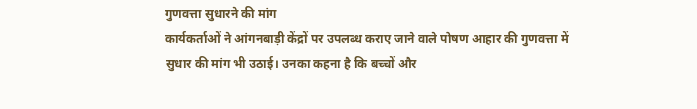गुणवत्ता सुधारने की मांग
कार्यकर्ताओं ने आंगनबाड़ी केंद्रों पर उपलब्ध कराए जाने वाले पोषण आहार की गुणवत्ता में सुधार की मांग भी उठाई। उनका कहना है कि बच्चों और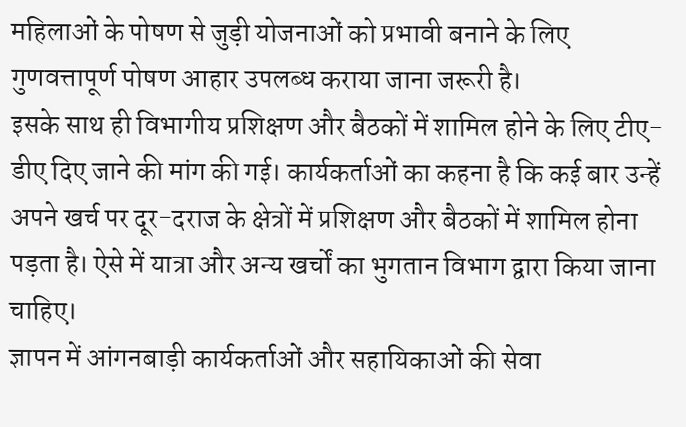महिलाओं के पोषण से जुड़ी योजनाओं को प्रभावी बनाने के लिए गुणवत्तापूर्ण पोषण आहार उपलब्ध कराया जाना जरूरी है।
इसके साथ ही विभागीय प्रशिक्षण और बैठकों में शामिल होने के लिए टीए-डीए दिए जाने की मांग की गई। कार्यकर्ताओं का कहना है कि कई बार उन्हें अपने खर्च पर दूर-दराज के क्षेत्रों में प्रशिक्षण और बैठकों में शामिल होना पड़ता है। ऐसे में यात्रा और अन्य खर्चों का भुगतान विभाग द्वारा किया जाना चाहिए।
ज्ञापन में आंगनबाड़ी कार्यकर्ताओं और सहायिकाओं की सेवा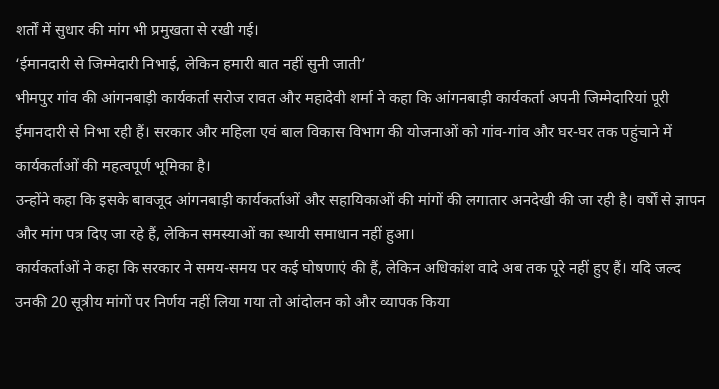शर्तों में सुधार की मांग भी प्रमुखता से रखी गई।
‘ईमानदारी से जिम्मेदारी निभाई, लेकिन हमारी बात नहीं सुनी जाती’
भीमपुर गांव की आंगनबाड़ी कार्यकर्ता सरोज रावत और महादेवी शर्मा ने कहा कि आंगनबाड़ी कार्यकर्ता अपनी जिम्मेदारियां पूरी ईमानदारी से निभा रही हैं। सरकार और महिला एवं बाल विकास विभाग की योजनाओं को गांव-गांव और घर-घर तक पहुंचाने में कार्यकर्ताओं की महत्वपूर्ण भूमिका है।
उन्होंने कहा कि इसके बावजूद आंगनबाड़ी कार्यकर्ताओं और सहायिकाओं की मांगों की लगातार अनदेखी की जा रही है। वर्षों से ज्ञापन और मांग पत्र दिए जा रहे हैं, लेकिन समस्याओं का स्थायी समाधान नहीं हुआ।
कार्यकर्ताओं ने कहा कि सरकार ने समय-समय पर कई घोषणाएं की हैं, लेकिन अधिकांश वादे अब तक पूरे नहीं हुए हैं। यदि जल्द उनकी 20 सूत्रीय मांगों पर निर्णय नहीं लिया गया तो आंदोलन को और व्यापक किया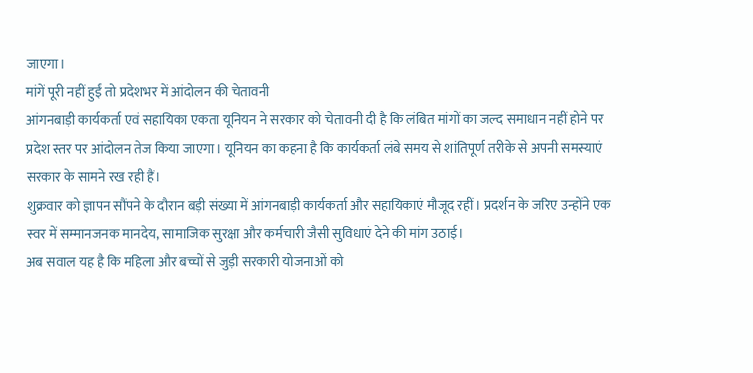जाएगा।
मांगें पूरी नहीं हुईं तो प्रदेशभर में आंदोलन की चेतावनी
आंगनबाड़ी कार्यकर्ता एवं सहायिका एकता यूनियन ने सरकार को चेतावनी दी है कि लंबित मांगों का जल्द समाधान नहीं होने पर प्रदेश स्तर पर आंदोलन तेज किया जाएगा। यूनियन का कहना है कि कार्यकर्ता लंबे समय से शांतिपूर्ण तरीके से अपनी समस्याएं सरकार के सामने रख रही हैं।
शुक्रवार को ज्ञापन सौंपने के दौरान बड़ी संख्या में आंगनबाड़ी कार्यकर्ता और सहायिकाएं मौजूद रहीं। प्रदर्शन के जरिए उन्होंने एक स्वर में सम्मानजनक मानदेय, सामाजिक सुरक्षा और कर्मचारी जैसी सुविधाएं देने की मांग उठाई।
अब सवाल यह है कि महिला और बच्चों से जुड़ी सरकारी योजनाओं को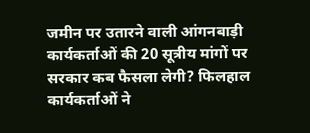जमीन पर उतारने वाली आंगनबाड़ी कार्यकर्ताओं की 20 सूत्रीय मांगों पर सरकार कब फैसला लेगी? फिलहाल कार्यकर्ताओं ने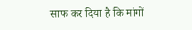साफ कर दिया है कि मांगों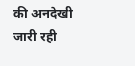की अनदेखी जारी रही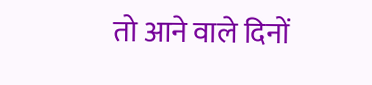तो आने वाले दिनों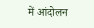में आंदोलन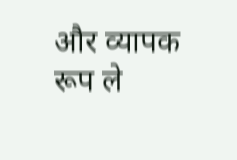और व्यापक रूप ले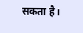सकता है।